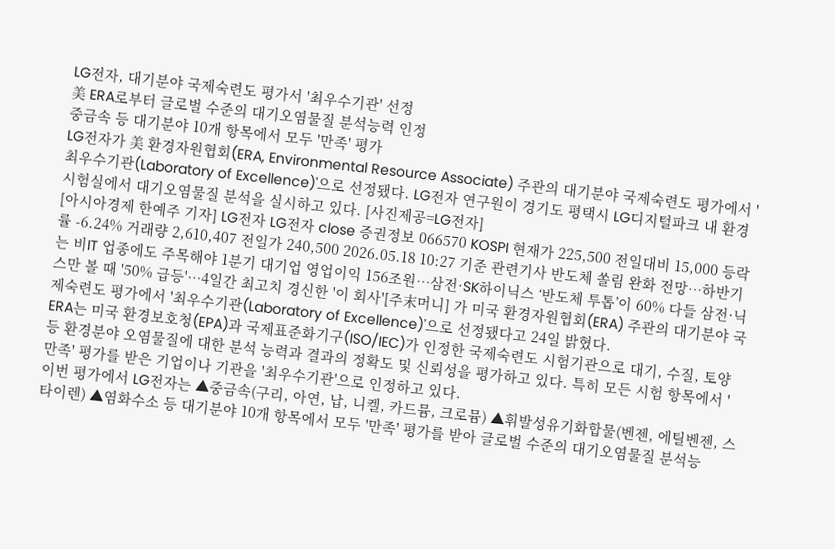LG전자, 대기분야 국제숙련도 평가서 '최우수기관' 선정
美 ERA로부터 글로벌 수준의 대기오염물질 분석능력 인정
중금속 등 대기분야 10개 항목에서 모두 '만족' 평가
LG전자가 美 환경자원협회(ERA, Environmental Resource Associate) 주관의 대기분야 국제숙련도 평가에서 '최우수기관(Laboratory of Excellence)'으로 선정됐다. LG전자 연구원이 경기도 평택시 LG디지털파크 내 환경시험실에서 대기오염물질 분석을 실시하고 있다. [사진제공=LG전자]
[아시아경제 한예주 기자] LG전자 LG전자 close 증권정보 066570 KOSPI 현재가 225,500 전일대비 15,000 등락률 -6.24% 거래량 2,610,407 전일가 240,500 2026.05.18 10:27 기준 관련기사 반도체 쏠림 완화 전망…하반기는 비IT 업종에도 주목해야 1분기 대기업 영업이익 156조원…삼전·SK하이닉스 ‘반도체 투톱’이 60% 다들 삼전·닉스만 볼 때 '50% 급등'…4일간 최고치 경신한 '이 회사'[주末머니] 가 미국 환경자원협회(ERA) 주관의 대기분야 국제숙련도 평가에서 '최우수기관(Laboratory of Excellence)'으로 선정됐다고 24일 밝혔다.
ERA는 미국 환경보호청(EPA)과 국제표준화기구(ISO/IEC)가 인정한 국제숙련도 시험기관으로 대기, 수질, 토양 등 환경분야 오염물질에 대한 분석 능력과 결과의 정확도 및 신뢰성을 평가하고 있다. 특히 모든 시험 항목에서 '만족' 평가를 받은 기업이나 기관을 '최우수기관'으로 인정하고 있다.
이번 평가에서 LG전자는 ▲중금속(구리, 아연, 납, 니켈, 카드뮴, 크로뮴) ▲휘발성유기화합물(벤젠, 에틸벤젠, 스타이렌) ▲염화수소 등 대기분야 10개 항목에서 모두 '만족' 평가를 받아 글로벌 수준의 대기오염물질 분석능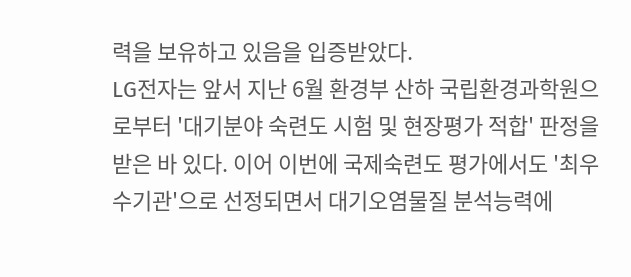력을 보유하고 있음을 입증받았다.
LG전자는 앞서 지난 6월 환경부 산하 국립환경과학원으로부터 '대기분야 숙련도 시험 및 현장평가 적합' 판정을 받은 바 있다. 이어 이번에 국제숙련도 평가에서도 '최우수기관'으로 선정되면서 대기오염물질 분석능력에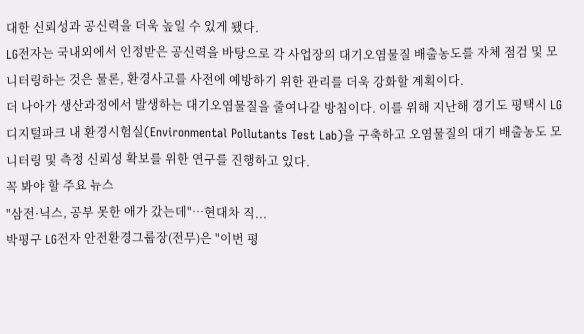대한 신뢰성과 공신력을 더욱 높일 수 있게 됐다.
LG전자는 국내외에서 인정받은 공신력을 바탕으로 각 사업장의 대기오염물질 배출농도를 자체 점검 및 모니터링하는 것은 물론, 환경사고를 사전에 예방하기 위한 관리를 더욱 강화할 계획이다.
더 나아가 생산과정에서 발생하는 대기오염물질을 줄여나갈 방침이다. 이를 위해 지난해 경기도 평택시 LG디지털파크 내 환경시험실(Environmental Pollutants Test Lab)을 구축하고 오염물질의 대기 배출농도 모니터링 및 측정 신뢰성 확보를 위한 연구를 진행하고 있다.
꼭 봐야 할 주요 뉴스
"삼전·닉스, 공부 못한 애가 갔는데"…현대차 직...
박평구 LG전자 안전환경그룹장(전무)은 "이번 평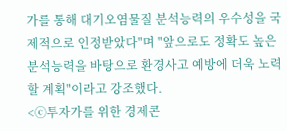가를 통해 대기오염물질 분석능력의 우수성을 국제적으로 인정받았다"며 "앞으로도 정확도 높은 분석능력을 바탕으로 환경사고 예방에 더욱 노력할 계획"이라고 강조했다.
<ⓒ투자가를 위한 경제콘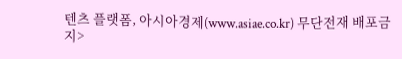텐츠 플랫폼, 아시아경제(www.asiae.co.kr) 무단전재 배포금지>